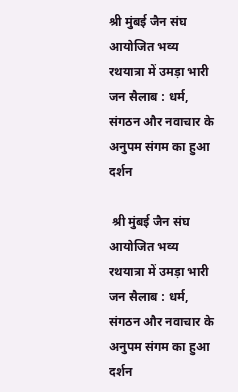श्री मुंबई जैन संघ आयोजित भव्य रथयात्रा में उमड़ा भारी जन सैलाब : धर्म, संगठन और नवाचार के अनुपम संगम का हुआ दर्शन

 श्री मुंबई जैन संघ आयोजित भव्य रथयात्रा में उमड़ा भारी जन सैलाब : धर्म, संगठन और नवाचार के अनुपम संगम का हुआ दर्शन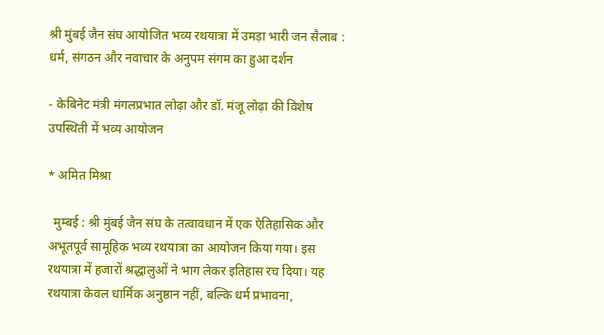श्री मुंबई जैन संघ आयोजित भव्य रथयात्रा में उमड़ा भारी जन सैलाब : धर्म, संगठन और नवाचार के अनुपम संगम का हुआ दर्शन

- केबिनेट मंत्री मंगलप्रभात लोढ़ा और डॉ. मंजू लोढ़ा की विशेष उपस्थिती में भव्य आयोजन

* अमित मिश्रा

  मुम्बई : श्री मुंबई जैन संघ के तत्वावधान में एक ऐतिहासिक और अभूतपूर्व सामूहिक भव्य रथयात्रा का आयोजन किया गया। इस रथयात्रा में हजारों श्रद्धालुओं ने भाग लेकर इतिहास रच दिया। यह रथयात्रा केवल धार्मिक अनुष्ठान नहीं, बल्कि धर्म प्रभावना,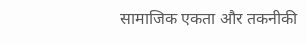सामाजिक एकता और तकनीकी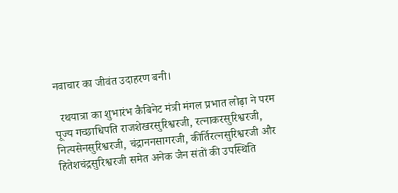नवाचार का जीवंत उदाहरण बनी।

  रथयात्रा का शुभारंभ कैबिनेट मंत्री मंगल प्रभात लोढ़ा ने परम पूज्य गच्छाधिपति राजशेखरसुरिश्वरजी, रत्नाकरसुरिश्वरजी, नित्यसेनसुरिश्वरजी, चंद्राननसागरजी, कीर्तिरत्नसुरिश्वरजी और हितेशचंद्रसुरिश्वरजी समेत अनेक जैन संतों की उपस्थिति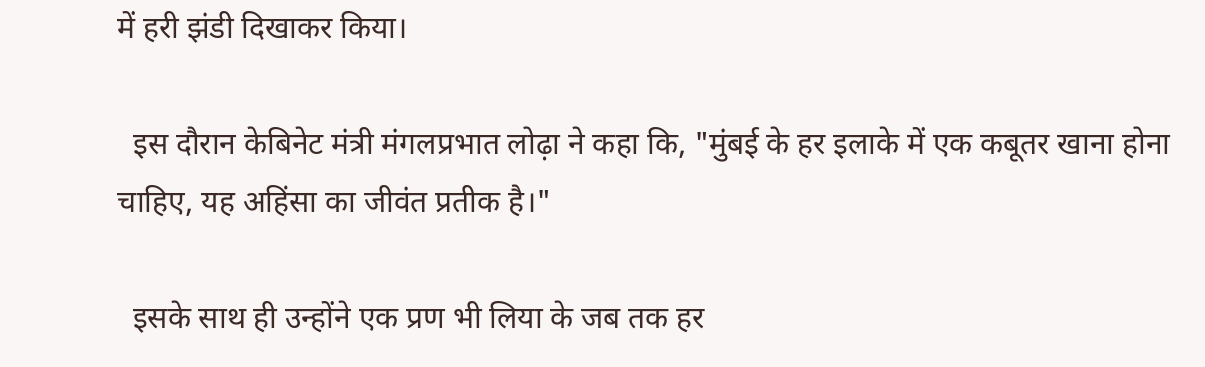में हरी झंडी दिखाकर किया।

  इस दौरान केबिनेट मंत्री मंगलप्रभात लोढ़ा ने कहा कि, "मुंबई के हर इलाके में एक कबूतर खाना होना चाहिए, यह अहिंसा का जीवंत प्रतीक है।"

  इसके साथ ही उन्होंने एक प्रण भी लिया के जब तक हर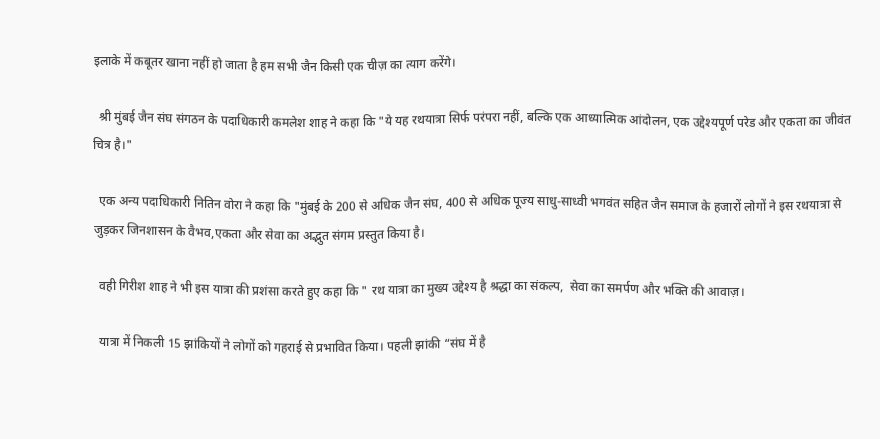इलाके में कबूतर खाना नहीं हो जाता है हम सभी जैन किसी एक चीज़ का त्याग करेंगे।

  श्री मुंबई जैन संघ संगठन के पदाधिकारी कमलेश शाह ने कहा कि "ये यह रथयात्रा सिर्फ परंपरा नहीं, बल्कि एक आध्यात्मिक आंदोलन, एक उद्देश्यपूर्ण परेड और एकता का जीवंत चित्र है।"

  एक अन्य पदाधिकारी नितिन वोरा ने कहा कि "मुंबई के 200 से अधिक जैन संघ, 400 से अधिक पूज्य साधु-साध्वी भगवंत सहित जैन समाज के हजारों लोगों ने इस रथयात्रा से जुड़कर जिनशासन के वैभव,एकता और सेवा का अद्भुत संगम प्रस्तुत किया है।

  वही गिरीश शाह ने भी इस यात्रा की प्रशंसा करते हुए कहा कि " रथ यात्रा का मुख्य उद्देश्य है श्रद्धा का संकल्प,  सेवा का समर्पण और भक्ति की आवाज़।

  यात्रा में निकली 15 झांकियों ने लोगों को गहराई से प्रभावित किया। पहली झांकी “संघ में है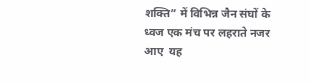शक्ति” में विभिन्न जैन संघों के ध्वज एक मंच पर लहराते नजर आए  यह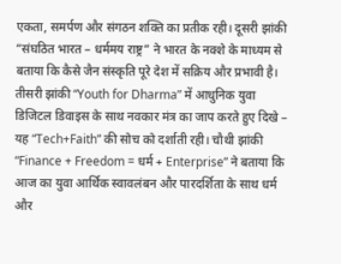एकता, समर्पण और संगठन शक्ति का प्रतीक रही। दूसरी झांकी “संघठित भारत – धर्ममय राष्ट्र” ने भारत के नक्शे के माध्यम से बताया कि कैसे जैन संस्कृति पूरे देश में सक्रिय और प्रभावी है। तीसरी झांकी “Youth for Dharma” में आधुनिक युवा डिजिटल डिवाइस के साथ नवकार मंत्र का जाप करते हुए दिखे – यह “Tech+Faith” की सोच को दर्शाती रही। चौथी झांकी “Finance + Freedom = धर्म + Enterprise” ने बताया कि आज का युवा आर्थिक स्वावलंबन और पारदर्शिता के साथ धर्म और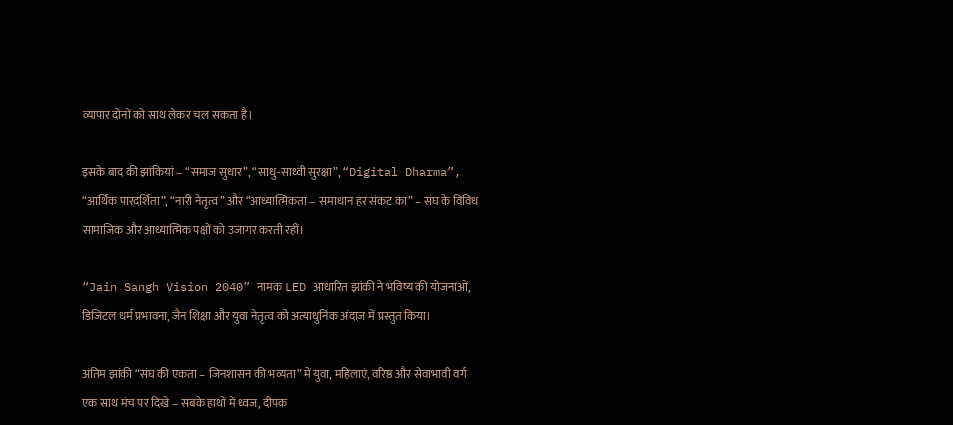व्यापार दोनों को साथ लेकर चल सकता है।

इसके बाद की झांकियां – “समाज सुधार”, “साधु-साध्वी सुरक्षा”, “Digital Dharma”, “आर्थिक पारदर्शिता”, “नारी नेतृत्व” और “आध्यात्मिकता – समाधान हर संकट का” – संघ के विविध सामाजिक और आध्यात्मिक पक्षों को उजागर करती रहीं।

“Jain Sangh Vision 2040” नामक LED आधारित झांकी ने भविष्य की योजनाओं, डिजिटल धर्म प्रभावना, जैन शिक्षा और युवा नेतृत्व को अत्याधुनिक अंदाज़ में प्रस्तुत किया।

अंतिम झांकी “संघ की एकता – जिनशासन की भव्यता” में युवा, महिलाएं, वरिष्ठ और सेवाभावी वर्ग एक साथ मंच पर दिखे – सबके हाथों में ध्वज, दीपक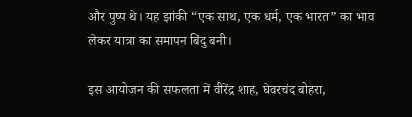और पुष्प थे। यह झांकी “एक साथ, एक धर्म, एक भारत” का भाव लेकर यात्रा का समापन बिंदु बनी।

इस आयोजन की सफलता में वीरेंद्र शाह, घेवरचंद बोहरा,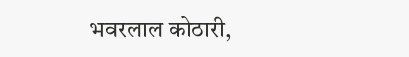भवरलाल कोठारी,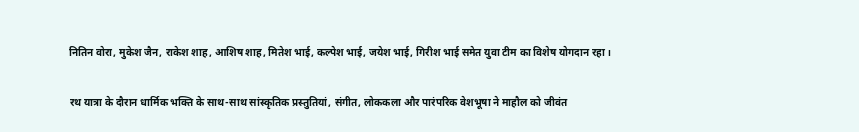नितिन वोरा, मुकेश जैन, राकेश शाह, आशिष शाह, मितेश भाई, कल्पेश भाई, जयेश भाई, गिरीश भाई समेत युवा टीम का विशेष योगदान रहा।

रथ यात्रा के दौरान धार्मिक भक्ति के साथ-साथ सांस्कृतिक प्रस्तुतियां, संगीत, लोककला और पारंपरिक वेशभूषा ने माहौल को जीवंत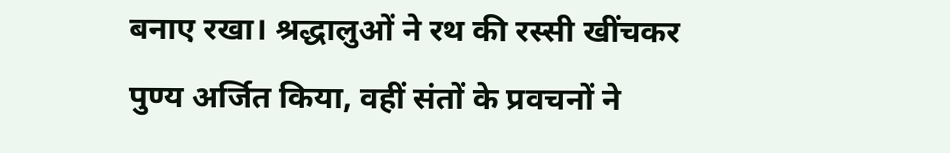बनाए रखा। श्रद्धालुओं ने रथ की रस्सी खींचकर पुण्य अर्जित किया, वहीं संतों के प्रवचनों ने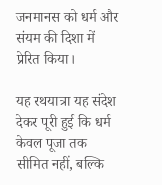जनमानस को धर्म और संयम की दिशा में प्रेरित किया।

यह रथयात्रा यह संदेश देकर पूरी हुई कि धर्म केवल पूजा तक सीमित नहीं, बल्कि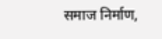समाज निर्माण,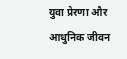युवा प्रेरणा और आधुनिक जीवन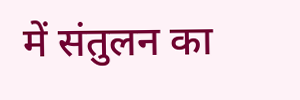में संतुलन का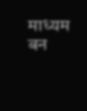माध्यम बन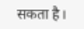सकता है।